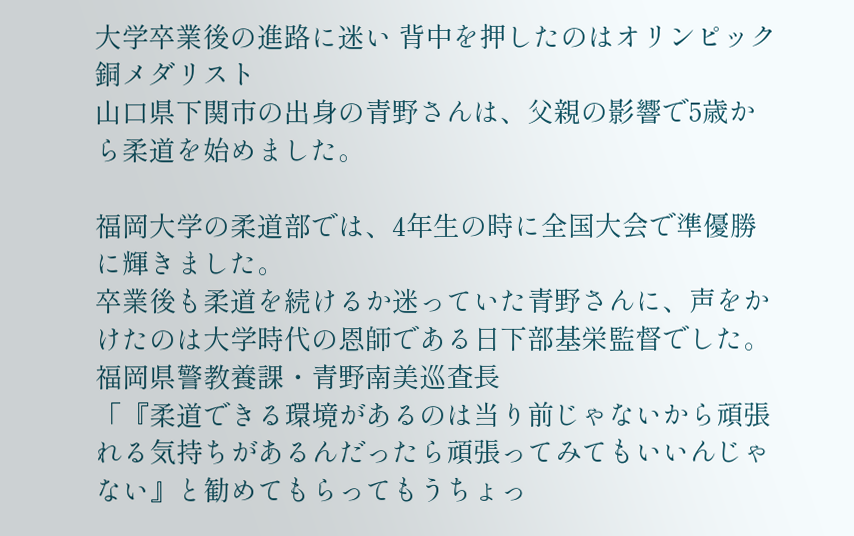大学卒業後の進路に迷い 背中を押したのはオリンピック銅メダリスト
山口県下関市の出身の青野さんは、父親の影響で5歳から柔道を始めました。

福岡大学の柔道部では、4年生の時に全国大会で準優勝に輝きました。
卒業後も柔道を続けるか迷っていた青野さんに、声をかけたのは大学時代の恩師である日下部基栄監督でした。
福岡県警教養課・青野南美巡査長
「『柔道できる環境があるのは当り前じゃないから頑張れる気持ちがあるんだったら頑張ってみてもいいんじゃない』と勧めてもらってもうちょっ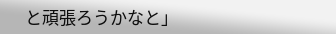と頑張ろうかなと」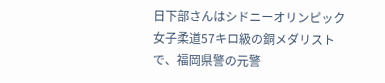日下部さんはシドニーオリンピック女子柔道57キロ級の銅メダリストで、福岡県警の元警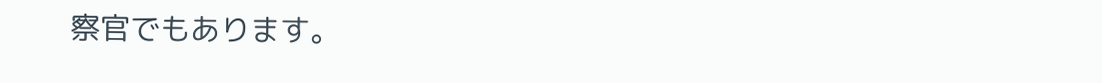察官でもあります。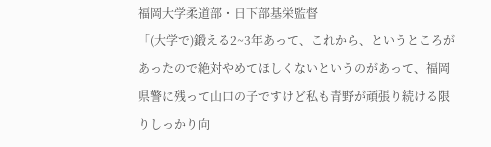福岡大学柔道部・日下部基栄監督
「(大学で)鍛える2~3年あって、これから、というところがあったので絶対やめてほしくないというのがあって、福岡県警に残って山口の子ですけど私も青野が頑張り続ける限りしっかり向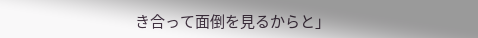き合って面倒を見るからと」